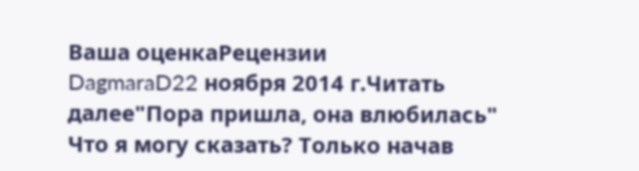Ваша оценкаРецензии
DagmaraD22 ноября 2014 г.Читать далее"Пора пришла, она влюбилась" Что я могу сказать? Только начав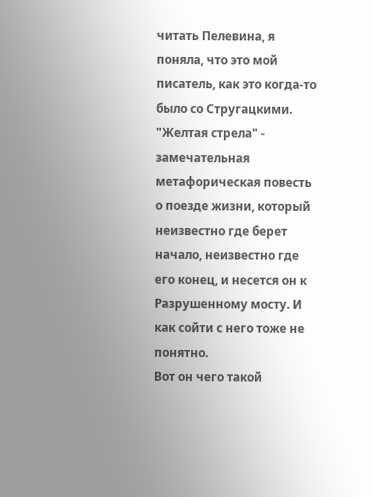читать Пелевина, я поняла, что это мой писатель, как это когда-то было со Стругацкими. "Желтая стрела" - замечательная метафорическая повесть о поезде жизни, который неизвестно где берет начало, неизвестно где его конец, и несется он к Разрушенному мосту. И как сойти с него тоже не понятно.
Вот он чего такой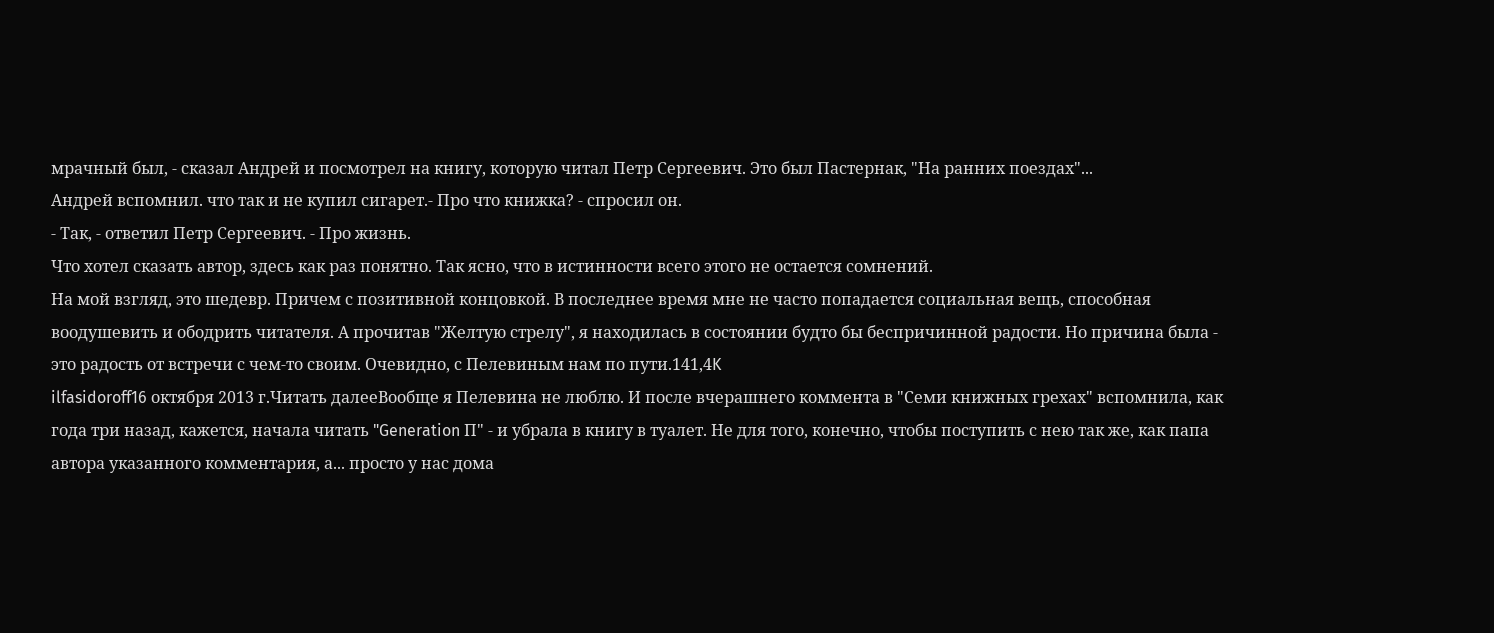мрачный был, - сказал Андрей и посмотрел на книгу, которую читал Петр Сергеевич. Это был Пастернак, "На ранних поездах"...
Андрей вспомнил. что так и не купил сигарет.- Про что книжка? - спросил он.
- Так, - ответил Петр Сергеевич. - Про жизнь.
Что хотел сказать автор, здесь как раз понятно. Так ясно, что в истинности всего этого не остается сомнений.
На мой взгляд, это шедевр. Причем с позитивной концовкой. В последнее время мне не часто попадается социальная вещь, способная воодушевить и ободрить читателя. А прочитав "Желтую стрелу", я находилась в состоянии будто бы беспричинной радости. Но причина была - это радость от встречи с чем-то своим. Очевидно, с Пелевиным нам по пути.141,4K
ilfasidoroff16 октября 2013 г.Читать далееВообще я Пелевина не люблю. И после вчерашнего коммента в "Семи книжных грехах" вспомнила, как года три назад, кажется, начала читать "Generation П" - и убрала в книгу в туалет. Не для того, конечно, чтобы поступить с нею так же, как папа автора указанного комментария, а... просто у нас дома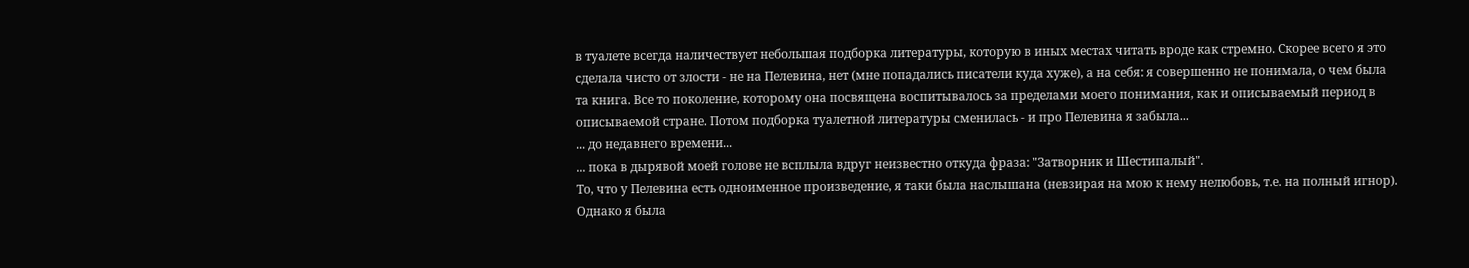в туалете всегда наличествует небольшая подборка литературы, которую в иных местах читать вроде как стремно. Скорее всего я это сделала чисто от злости - не на Пелевина, нет (мне попадались писатели куда хуже), а на себя: я совершенно не понимала, о чем была та книга. Все то поколение, которому она посвящена воспитывалось за пределами моего понимания, как и описываемый период в описываемой стране. Потом подборка туалетной литературы сменилась - и про Пелевина я забыла...
... до недавнего времени...
... пока в дырявой моей голове не всплыла вдруг неизвестно откуда фраза: "Затворник и Шестипалый".
То, что у Пелевина есть одноименное произведение, я таки была наслышана (невзирая на мою к нему нелюбовь, т.е. на полный игнор). Однако я была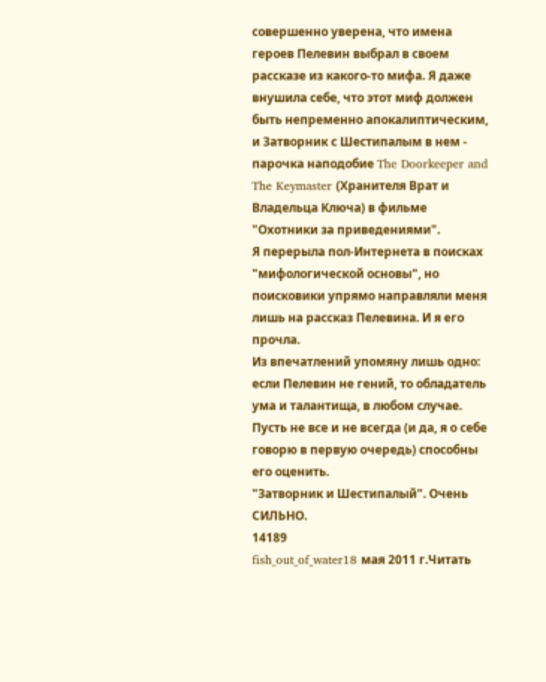совершенно уверена, что имена героев Пелевин выбрал в своем рассказе из какого-то мифа. Я даже внушила себе, что этот миф должен быть непременно апокалиптическим, и Затворник с Шестипалым в нем - парочка наподобие The Doorkeeper and The Keymaster (Хранителя Врат и Владельца Ключа) в фильме "Охотники за приведениями".
Я перерыла пол-Интернета в поисках "мифологической основы", но поисковики упрямо направляли меня лишь на рассказ Пелевина. И я его прочла.
Из впечатлений упомяну лишь одно: если Пелевин не гений, то обладатель ума и талантища, в любом случае. Пусть не все и не всегда (и да, я о себе говорю в первую очередь) способны его оценить.
"Затворник и Шестипалый". Очень СИЛЬНО.
14189
fish_out_of_water18 мая 2011 г.Читать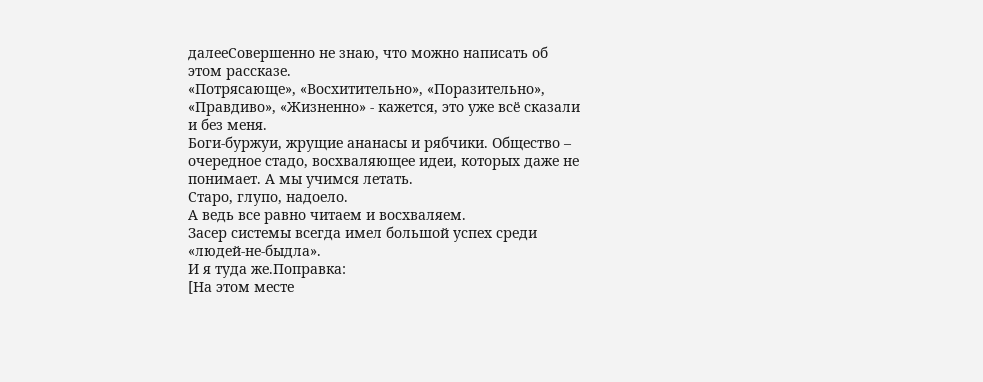далееСовершенно не знаю, что можно написать об этом рассказе.
«Потрясающе», «Восхитительно», «Поразительно», «Правдиво», «Жизненно» - кажется, это уже всё сказали и без меня.
Боги-буржуи, жрущие ананасы и рябчики. Общество – очередное стадо, восхваляющее идеи, которых даже не понимает. А мы учимся летать.
Старо, глупо, надоело.
А ведь все равно читаем и восхваляем.
Засер системы всегда имел большой успех среди «людей-не-быдла».
И я туда же.Поправка:
[На этом месте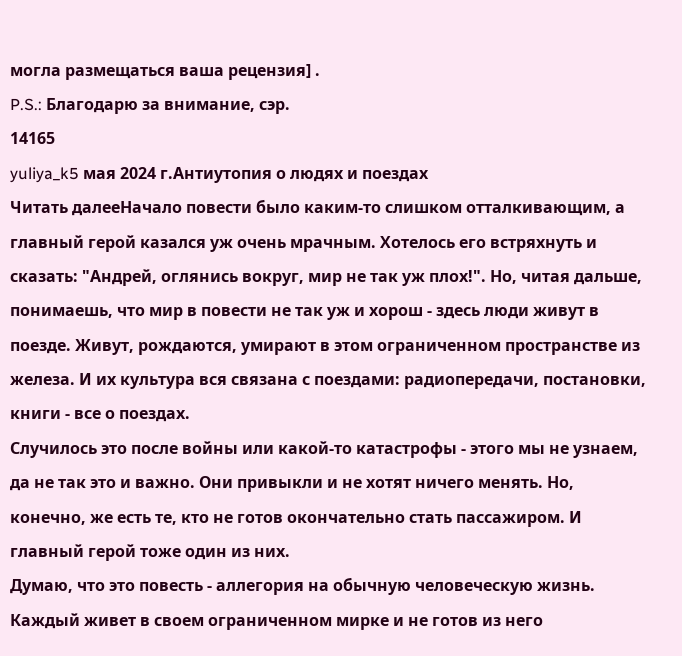могла размещаться ваша рецензия] .
P.S.: Благодарю за внимание, сэр.
14165
yuliya_k5 мая 2024 г.Антиутопия о людях и поездах
Читать далееНачало повести было каким-то слишком отталкивающим, а главный герой казался уж очень мрачным. Хотелось его встряхнуть и сказать: "Андрей, оглянись вокруг, мир не так уж плох!". Но, читая дальше, понимаешь, что мир в повести не так уж и хорош - здесь люди живут в поезде. Живут, рождаются, умирают в этом ограниченном пространстве из железа. И их культура вся связана с поездами: радиопередачи, постановки, книги - все о поездах.
Случилось это после войны или какой-то катастрофы - этого мы не узнаем, да не так это и важно. Они привыкли и не хотят ничего менять. Но, конечно, же есть те, кто не готов окончательно стать пассажиром. И главный герой тоже один из них.
Думаю, что это повесть - аллегория на обычную человеческую жизнь. Каждый живет в своем ограниченном мирке и не готов из него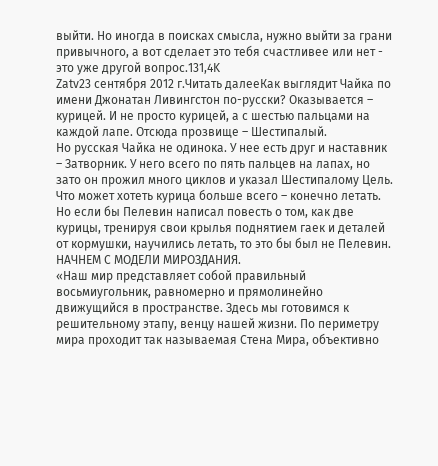выйти. Но иногда в поисках смысла, нужно выйти за грани привычного, а вот сделает это тебя счастливее или нет - это уже другой вопрос.131,4K
Zatv23 сентября 2012 г.Читать далееКак выглядит Чайка по имени Джонатан Ливингстон по-русски? Оказывается – курицей. И не просто курицей, а с шестью пальцами на каждой лапе. Отсюда прозвище – Шестипалый.
Но русская Чайка не одинока. У нее есть друг и наставник – Затворник. У него всего по пять пальцев на лапах, но зато он прожил много циклов и указал Шестипалому Цель.
Что может хотеть курица больше всего – конечно летать. Но если бы Пелевин написал повесть о том, как две курицы, тренируя свои крылья поднятием гаек и деталей от кормушки, научились летать, то это бы был не Пелевин.
НАЧНЕМ С МОДЕЛИ МИРОЗДАНИЯ.
«Наш мир представляет собой правильный восьмиугольник, равномерно и прямолинейно движущийся в пространстве. Здесь мы готовимся к решительному этапу, венцу нашей жизни. По периметру мира проходит так называемая Стена Мира, объективно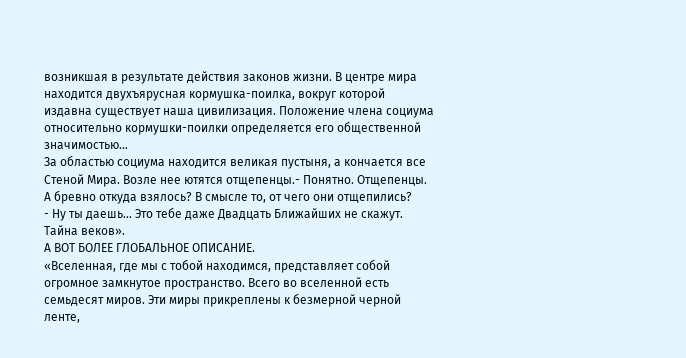возникшая в результате действия законов жизни. В центре мира находится двухъярусная кормушка-поилка, вокруг которой издавна существует наша цивилизация. Положение члена социума относительно кормушки-поилки определяется его общественной значимостью…
За областью социума находится великая пустыня, а кончается все Стеной Мира. Возле нее ютятся отщепенцы.- Понятно. Отщепенцы. А бревно откуда взялось? В смысле то, от чего они отщепились?
- Ну ты даешь… Это тебе даже Двадцать Ближайших не скажут. Тайна веков».
А ВОТ БОЛЕЕ ГЛОБАЛЬНОЕ ОПИСАНИЕ.
«Вселенная, где мы с тобой находимся, представляет собой огромное замкнутое пространство. Всего во вселенной есть семьдесят миров. Эти миры прикреплены к безмерной черной ленте,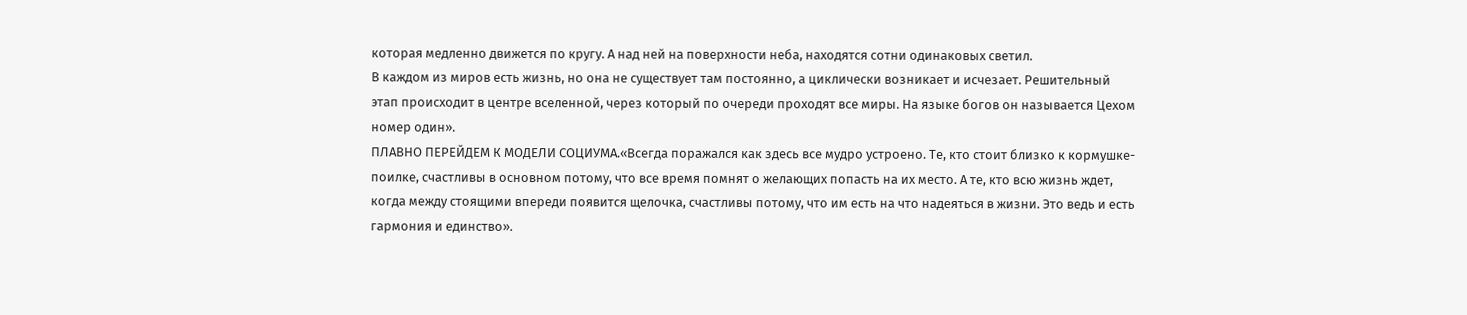которая медленно движется по кругу. А над ней на поверхности неба, находятся сотни одинаковых светил.
В каждом из миров есть жизнь, но она не существует там постоянно, а циклически возникает и исчезает. Решительный этап происходит в центре вселенной, через который по очереди проходят все миры. На языке богов он называется Цехом номер один».
ПЛАВНО ПЕРЕЙДЕМ К МОДЕЛИ СОЦИУМА.«Всегда поражался как здесь все мудро устроено. Те, кто стоит близко к кормушке-поилке, счастливы в основном потому, что все время помнят о желающих попасть на их место. А те, кто всю жизнь ждет, когда между стоящими впереди появится щелочка, счастливы потому, что им есть на что надеяться в жизни. Это ведь и есть гармония и единство».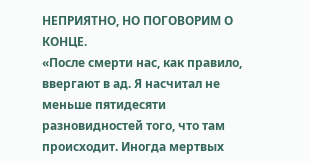НЕПРИЯТНО, НО ПОГОВОРИМ О КОНЦЕ.
«После смерти нас, как правило, ввергают в ад. Я насчитал не меньше пятидесяти разновидностей того, что там происходит. Иногда мертвых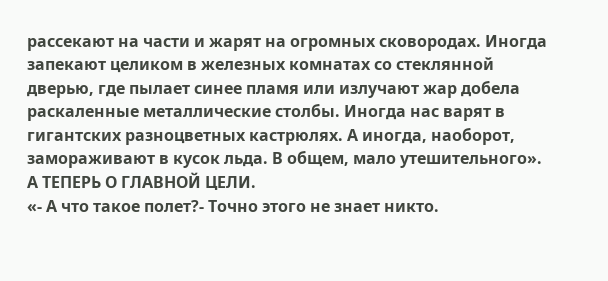рассекают на части и жарят на огромных сковородах. Иногда запекают целиком в железных комнатах со стеклянной дверью, где пылает синее пламя или излучают жар добела раскаленные металлические столбы. Иногда нас варят в гигантских разноцветных кастрюлях. А иногда, наоборот, замораживают в кусок льда. В общем, мало утешительного».
А ТЕПЕРЬ О ГЛАВНОЙ ЦЕЛИ.
«- А что такое полет?- Точно этого не знает никто.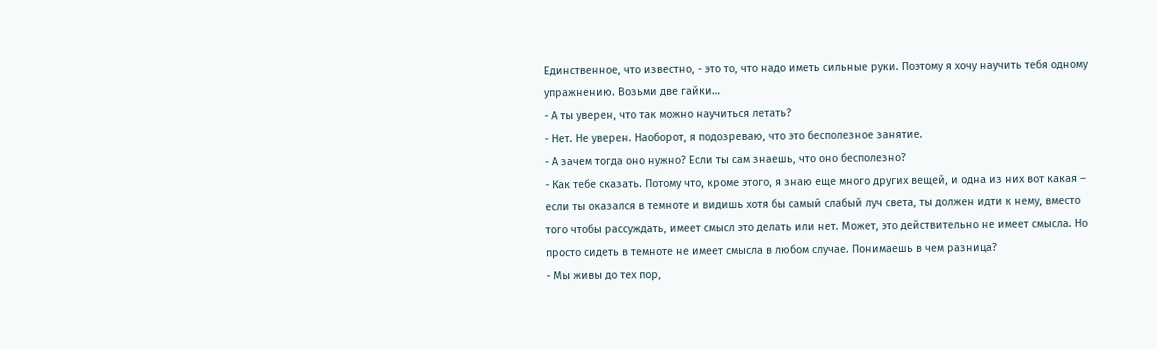Единственное, что известно, - это то, что надо иметь сильные руки. Поэтому я хочу научить тебя одному упражнению. Возьми две гайки…
- А ты уверен, что так можно научиться летать?
- Нет. Не уверен. Наоборот, я подозреваю, что это бесполезное занятие.
- А зачем тогда оно нужно? Если ты сам знаешь, что оно бесполезно?
- Как тебе сказать. Потому что, кроме этого, я знаю еще много других вещей, и одна из них вот какая – если ты оказался в темноте и видишь хотя бы самый слабый луч света, ты должен идти к нему, вместо того чтобы рассуждать, имеет смысл это делать или нет. Может, это действительно не имеет смысла. Но просто сидеть в темноте не имеет смысла в любом случае. Понимаешь в чем разница?
- Мы живы до тех пор,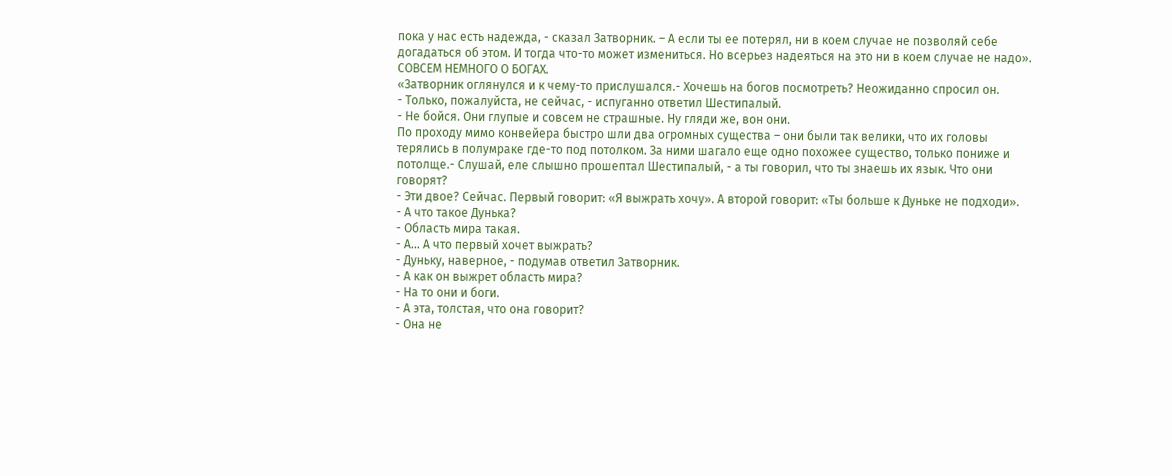пока у нас есть надежда, - сказал Затворник. – А если ты ее потерял, ни в коем случае не позволяй себе догадаться об этом. И тогда что-то может измениться. Но всерьез надеяться на это ни в коем случае не надо».
СОВСЕМ НЕМНОГО О БОГАХ.
«Затворник оглянулся и к чему-то прислушался.- Хочешь на богов посмотреть? Неожиданно спросил он.
- Только, пожалуйста, не сейчас, - испуганно ответил Шестипалый.
- Не бойся. Они глупые и совсем не страшные. Ну гляди же, вон они.
По проходу мимо конвейера быстро шли два огромных существа – они были так велики, что их головы терялись в полумраке где-то под потолком. За ними шагало еще одно похожее существо, только пониже и потолще.- Слушай, еле слышно прошептал Шестипалый, - а ты говорил, что ты знаешь их язык. Что они говорят?
- Эти двое? Сейчас. Первый говорит: «Я выжрать хочу». А второй говорит: «Ты больше к Дуньке не подходи».
- А что такое Дунька?
- Область мира такая.
- А… А что первый хочет выжрать?
- Дуньку, наверное, - подумав ответил Затворник.
- А как он выжрет область мира?
- На то они и боги.
- А эта, толстая, что она говорит?
- Она не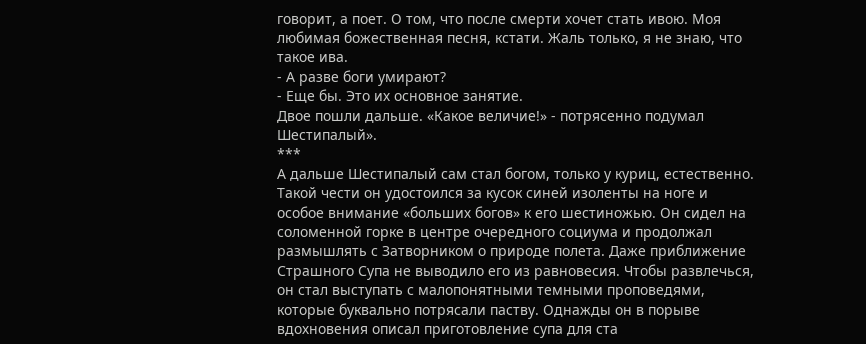говорит, а поет. О том, что после смерти хочет стать ивою. Моя любимая божественная песня, кстати. Жаль только, я не знаю, что такое ива.
- А разве боги умирают?
- Еще бы. Это их основное занятие.
Двое пошли дальше. «Какое величие!» - потрясенно подумал Шестипалый».
***
А дальше Шестипалый сам стал богом, только у куриц, естественно. Такой чести он удостоился за кусок синей изоленты на ноге и особое внимание «больших богов» к его шестиножью. Он сидел на соломенной горке в центре очередного социума и продолжал размышлять с Затворником о природе полета. Даже приближение Страшного Супа не выводило его из равновесия. Чтобы развлечься, он стал выступать с малопонятными темными проповедями, которые буквально потрясали паству. Однажды он в порыве вдохновения описал приготовление супа для ста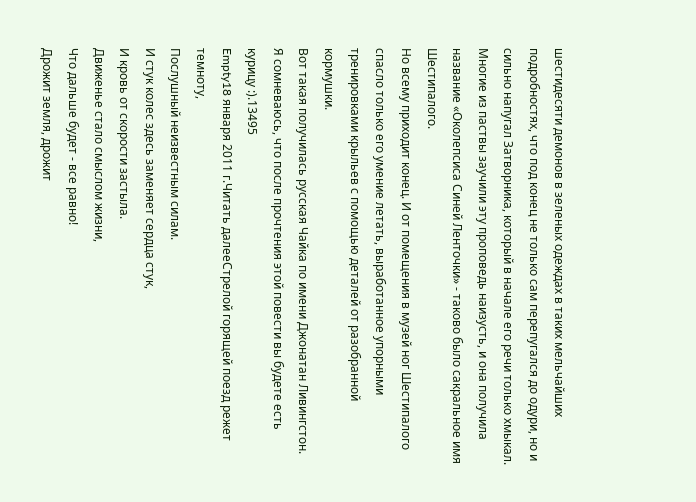шестидесяти демонов в зеленых одеждах в таких мельчайших подробностях, что под конец не только сам перепугался до одури, но и сильно напугал Затворника, который в начале его речи только хмыкал. Многие из паствы заучили эту проповедь наизусть, и она получила название «Околепсиса Синей Ленточки» - таково было сакральное имя Шестипалого.
Но всему приходит конец. И от помещения в музей ног Шестипалого спасло только его умение летать, выработанное упорными тренировками крыльев с помощью деталей от разобранной кормушки.
Вот такая получилась русская Чайка по имени Джонатан Ливингстон.
Я сомневаюсь, что после прочтения этой повести вы будете есть курицу :).13495
Empty18 января 2011 г.Читать далееСтрелой горящей поезд режет темноту,
Послушный неизвестным силам.
И стук колес здесь заменяет сердца стук,
И кровь от скорости застыла.
Движенье стало смыслом жизни,
Что дальше будет - все равно!
Дрожит земля, дрожит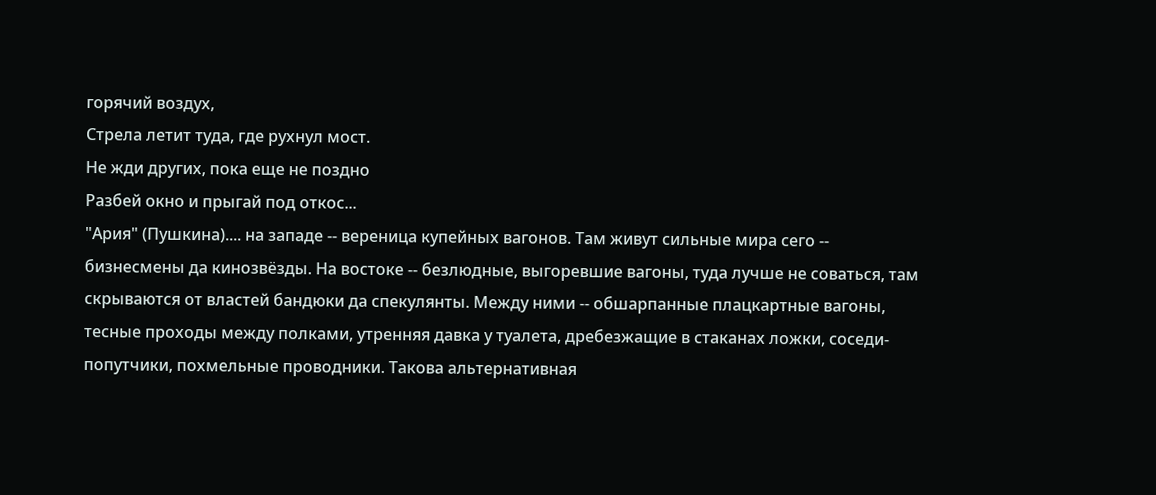горячий воздух,
Стрела летит туда, где рухнул мост.
Не жди других, пока еще не поздно
Разбей окно и прыгай под откос...
"Ария" (Пушкина).... на западе -- вереница купейных вагонов. Там живут сильные мира сего -- бизнесмены да кинозвёзды. На востоке -- безлюдные, выгоревшие вагоны, туда лучше не соваться, там скрываются от властей бандюки да спекулянты. Между ними -- обшарпанные плацкартные вагоны, тесные проходы между полками, утренняя давка у туалета, дребезжащие в стаканах ложки, соседи-попутчики, похмельные проводники. Такова альтернативная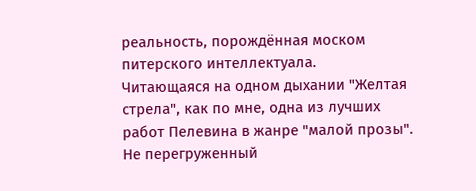реальность, порождённая моском питерского интеллектуала.
Читающаяся на одном дыхании "Желтая стрела", как по мне, одна из лучших работ Пелевина в жанре "малой прозы". Не перегруженный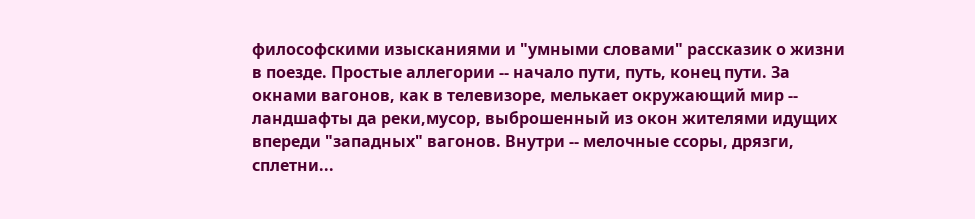философскими изысканиями и "умными словами" рассказик о жизни в поезде. Простые аллегории -- начало пути, путь, конец пути. За окнами вагонов, как в телевизоре, мелькает окружающий мир -- ландшафты да реки,мусор, выброшенный из окон жителями идущих впереди "западных" вагонов. Внутри -- мелочные ссоры, дрязги, сплетни...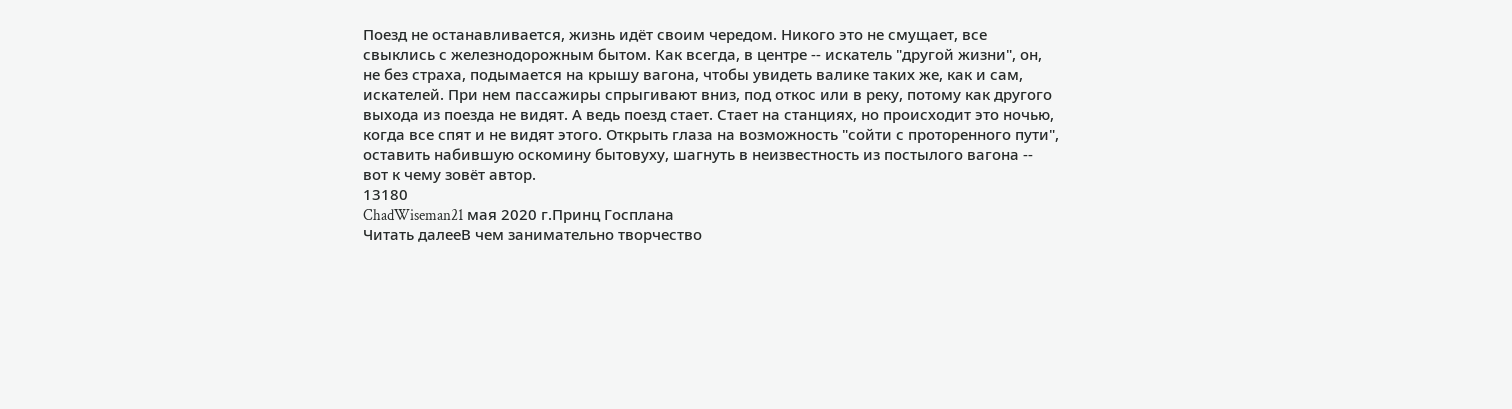Поезд не останавливается, жизнь идёт своим чередом. Никого это не смущает, все свыклись с железнодорожным бытом. Как всегда, в центре -- искатель "другой жизни", он, не без страха, подымается на крышу вагона, чтобы увидеть валике таких же, как и сам, искателей. При нем пассажиры спрыгивают вниз, под откос или в реку, потому как другого выхода из поезда не видят. А ведь поезд стает. Стает на станциях, но происходит это ночью, когда все спят и не видят этого. Открыть глаза на возможность "сойти с проторенного пути", оставить набившую оскомину бытовуху, шагнуть в неизвестность из постылого вагона -- вот к чему зовёт автор.
13180
ChadWiseman21 мая 2020 г.Принц Госплана
Читать далееВ чем занимательно творчество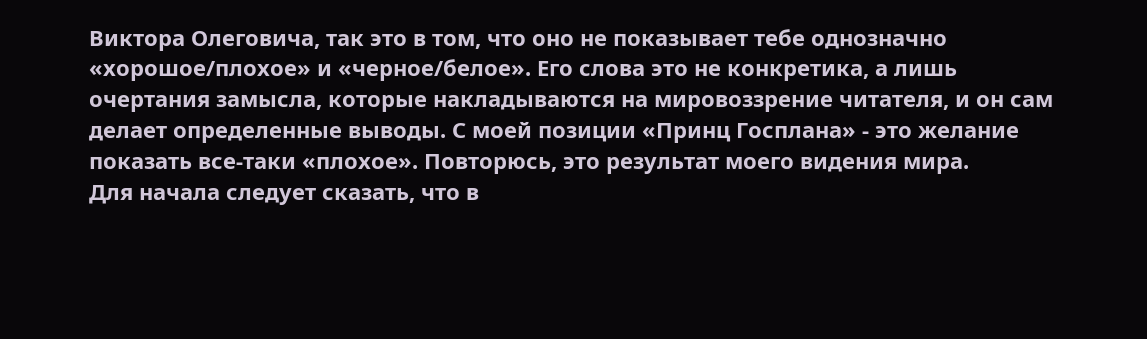Виктора Олеговича, так это в том, что оно не показывает тебе однозначно «хорошое/плохое» и «черное/белое». Его слова это не конкретика, а лишь очертания замысла, которые накладываются на мировоззрение читателя, и он сам делает определенные выводы. С моей позиции «Принц Госплана» - это желание показать все-таки «плохое». Повторюсь, это результат моего видения мира.
Для начала следует сказать, что в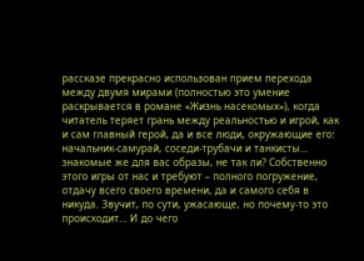рассказе прекрасно использован прием перехода между двумя мирами (полностью это умение раскрывается в романе «Жизнь насекомых»), когда читатель теряет грань между реальностью и игрой, как и сам главный герой, да и все люди, окружающие его: начальник-самурай, соседи-трубачи и танкисты… знакомые же для вас образы, не так ли? Собственно этого игры от нас и требуют – полного погружение, отдачу всего своего времени, да и самого себя в никуда. Звучит, по сути, ужасающе, но почему-то это происходит… И до чего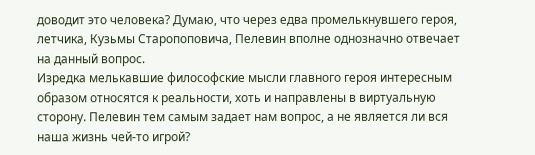доводит это человека? Думаю, что через едва промелькнувшего героя, летчика, Кузьмы Старопоповича, Пелевин вполне однозначно отвечает на данный вопрос.
Изредка мелькавшие философские мысли главного героя интересным образом относятся к реальности, хоть и направлены в виртуальную сторону. Пелевин тем самым задает нам вопрос, а не является ли вся наша жизнь чей-то игрой?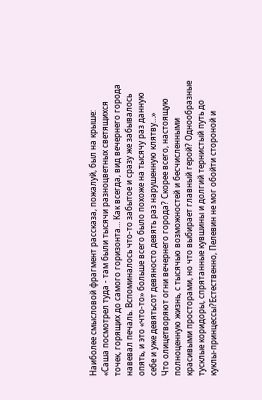Наиболее смысловой фрагмент рассказа, пожалуй, был на крыше:
«Саша посмотрел туда - там были тысячи разноцветных светящихся точек, горящих до самого горизонта… Как всегда, вид вечернего города навевал печаль. Вспоминалось что-то забытое и сразу же забывалось опять, и это «что-то» больше всего было похоже на тысячу раз данную себе и уже девятьсот девяносто девять раз нарушенную клятву…»
Что олицетворяют огни вечернего города? Скорее всего, настоящую полноценную жизнь, с тысячью возможностей и бесчисленными красивыми просторами, но что выбирает главный герой? Однообразные тусклые коридоры, спрятанные кувшины и долгий тернистый путь до куклы-принцессы?Естественно, Пелевин не мог обойти стороной и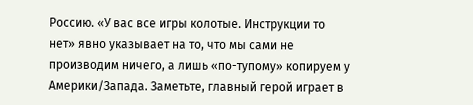Россию. «У вас все игры колотые. Инструкции то нет» явно указывает на то, что мы сами не производим ничего, а лишь «по-тупому» копируем у Америки/Запада. Заметьте, главный герой играет в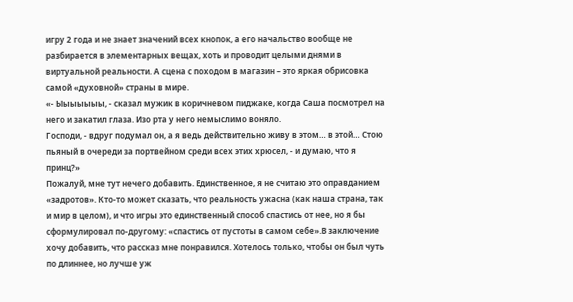игру 2 года и не знает значений всех кнопок, а его начальство вообще не разбирается в элементарных вещах, хоть и проводит целыми днями в виртуальной реальности. А сцена с походом в магазин – это яркая обрисовка самой «духовной» страны в мире.
«- Ыыыыыыы, - сказал мужик в коричневом пиджаке, когда Саша посмотрел на него и закатил глаза. Изо рта у него немыслимо воняло.
Господи, - вдруг подумал он, а я ведь действительно живу в этом… в этой… Стою пьяный в очереди за портвейном среди всех этих хрюсел, - и думаю, что я принц?»
Пожалуй, мне тут нечего добавить. Единственное, я не считаю это оправданием «задротов». Кто-то может сказать, что реальность ужасна (как наша страна, так и мир в целом), и что игры это единственный способ спастись от нее, но я бы сформулировал по-другому: «спастись от пустоты в самом себе».В заключение хочу добавить, что рассказ мне понравился. Хотелось только, чтобы он был чуть по длиннее, но лучше уж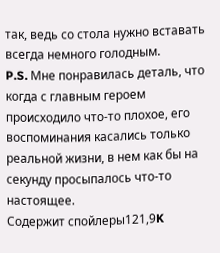так, ведь со стола нужно вставать всегда немного голодным.
P.S. Мне понравилась деталь, что когда с главным героем происходило что-то плохое, его воспоминания касались только реальной жизни, в нем как бы на секунду просыпалось что-то настоящее.
Содержит спойлеры121,9K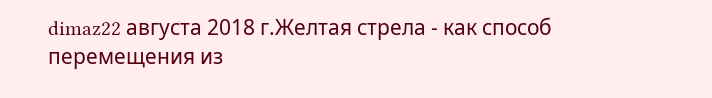dimaz22 августа 2018 г.Желтая стрела - как способ перемещения из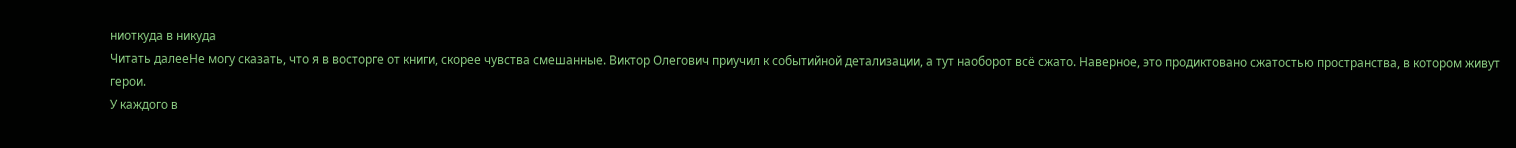ниоткуда в никуда
Читать далееНе могу сказать, что я в восторге от книги, скорее чувства смешанные. Виктор Олегович приучил к событийной детализации, а тут наоборот всё сжато. Наверное, это продиктовано сжатостью пространства, в котором живут герои.
У каждого в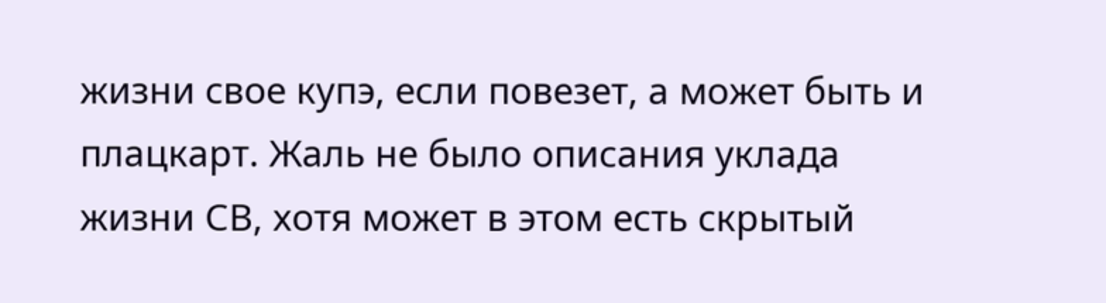жизни свое купэ, если повезет, а может быть и плацкарт. Жаль не было описания уклада жизни СВ, хотя может в этом есть скрытый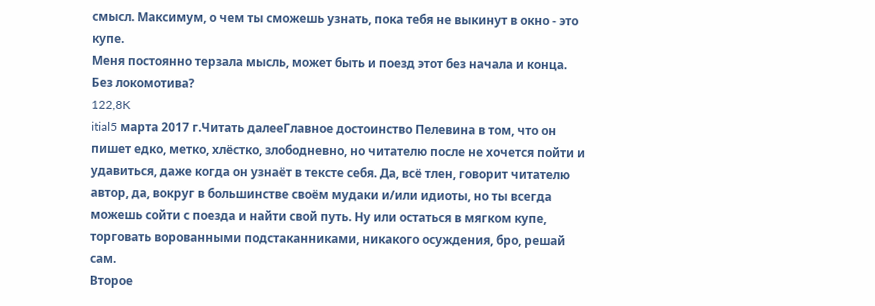смысл. Максимум, о чем ты сможешь узнать, пока тебя не выкинут в окно - это купе.
Меня постоянно терзала мысль, может быть и поезд этот без начала и конца. Без локомотива?
122,8K
itial5 марта 2017 г.Читать далееГлавное достоинство Пелевина в том, что он пишет едко, метко, хлёстко, злободневно, но читателю после не хочется пойти и удавиться, даже когда он узнаёт в тексте себя. Да, всё тлен, говорит читателю автор, да, вокруг в большинстве своём мудаки и/или идиоты, но ты всегда можешь сойти с поезда и найти свой путь. Ну или остаться в мягком купе, торговать ворованными подстаканниками, никакого осуждения, бро, решай сам.
Второе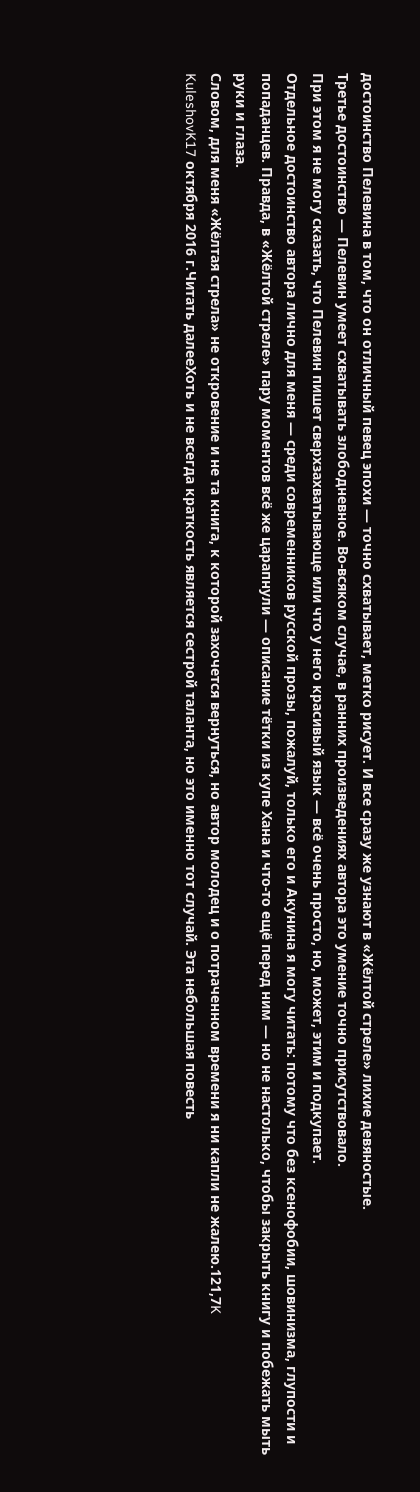достоинство Пелевина в том, что он отличный певец эпохи — точно схватывает, метко рисует. И все сразу же узнают в «Жёлтой стреле» лихие девяностые.
Третье достоинство — Пелевин умеет схватывать злободневное. Во-всяком случае, в ранних произведениях автора это умение точно присутствовало.
При этом я не могу сказать, что Пелевин пишет сверхзахватывающе или что у него красивый язык — всё очень просто, но, может, этим и подкупает.
Отдельное достоинство автора лично для меня — среди современников русской прозы, пожалуй, только его и Акунина я могу читать: потому что без ксенофобии, шовинизма, глупости и попаданцев. Правда, в «Жёлтой стреле» пару моментов всё же царапнули — описание тётки из купе Хана и что-то ещё перед ним — но не настолько, чтобы закрыть книгу и побежать мыть руки и глаза.
Словом, для меня «Жёлтая стрела» не откровение и не та книга, к которой захочется вернуться, но автор молодец и о потраченном времени я ни капли не жалею.121,7K
KuleshovK17 октября 2016 г.Читать далееХоть и не всегда краткость является сестрой таланта, но это именно тот случай. Эта небольшая повесть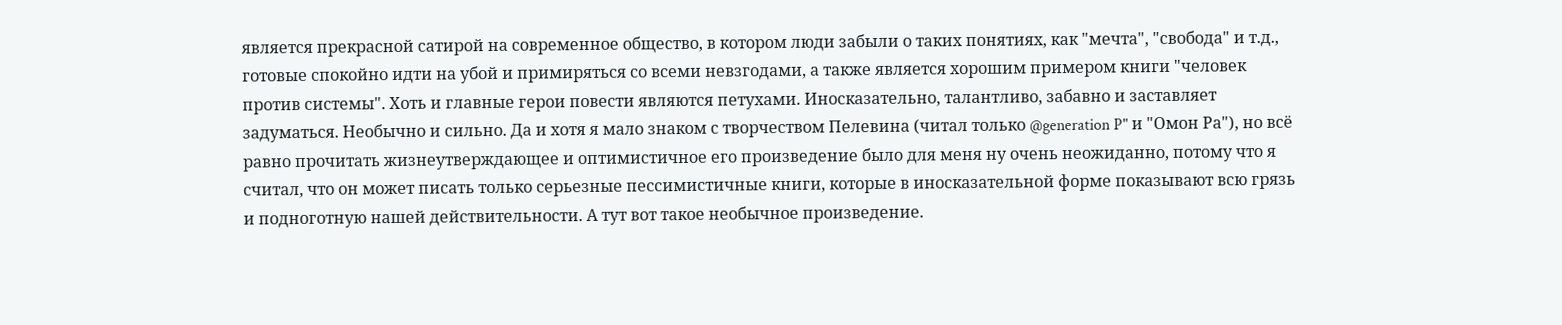является прекрасной сатирой на современное общество, в котором люди забыли о таких понятиях, как "мечта", "свобода" и т.д., готовые спокойно идти на убой и примиряться со всеми невзгодами, а также является хорошим примером книги "человек против системы". Хоть и главные герои повести являются петухами. Иносказательно, талантливо, забавно и заставляет задуматься. Необычно и сильно. Да и хотя я мало знаком с творчеством Пелевина (читал только @generation P" и "Омон Ра"), но всё равно прочитать жизнеутверждающее и оптимистичное его произведение было для меня ну очень неожиданно, потому что я считал, что он может писать только серьезные пессимистичные книги, которые в иносказательной форме показывают всю грязь и подноготную нашей действительности. А тут вот такое необычное произведение.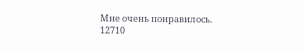Мне очень понравилось.
12710